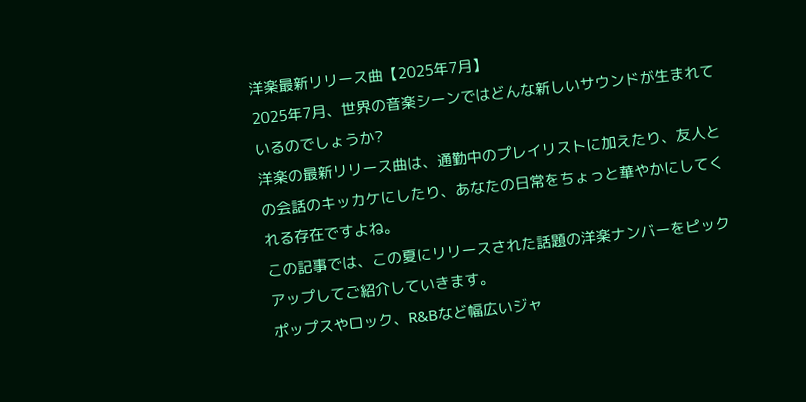洋楽最新リリース曲【2025年7月】
2025年7月、世界の音楽シーンではどんな新しいサウンドが生まれているのでしょうか?
洋楽の最新リリース曲は、通勤中のプレイリストに加えたり、友人との会話のキッカケにしたり、あなたの日常をちょっと華やかにしてくれる存在ですよね。
この記事では、この夏にリリースされた話題の洋楽ナンバーをピックアップしてご紹介していきます。
ポップスやロック、R&Bなど幅広いジャ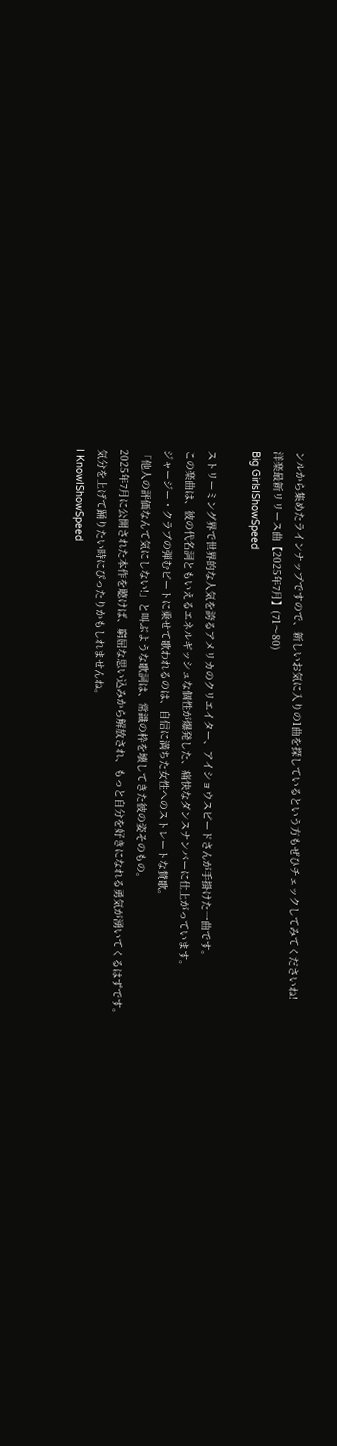ンルから集めたラインナップですので、新しいお気に入りの1曲を探しているという方もぜひチェックしてみてくださいね!
洋楽最新リリース曲【2025年7月】(71〜80)
Big GirlsIShowSpeed

ストリーミング界で世界的な人気を誇るアメリカのクリエイター、アイショウスピードさんが手掛けた一曲です。
この楽曲は、彼の代名詞ともいえるエネルギッシュな個性が爆発した、痛快なダンスナンバーに仕上がっています。
ジャージー・クラブの弾むビートに乗せて歌われるのは、自信に満ちた女性へのストレートな賛歌。
「他人の評価なんて気にしない!」と叫ぶような歌詞は、常識の枠を壊してきた彼の姿そのもの。
2025年7月に公開された本作を聴けば、窮屈な思い込みから解放され、もっと自分を好きになれる勇気が湧いてくるはずです。
気分を上げて踊りたい時にぴったりかもしれませんね。
I KnowIShowSpeed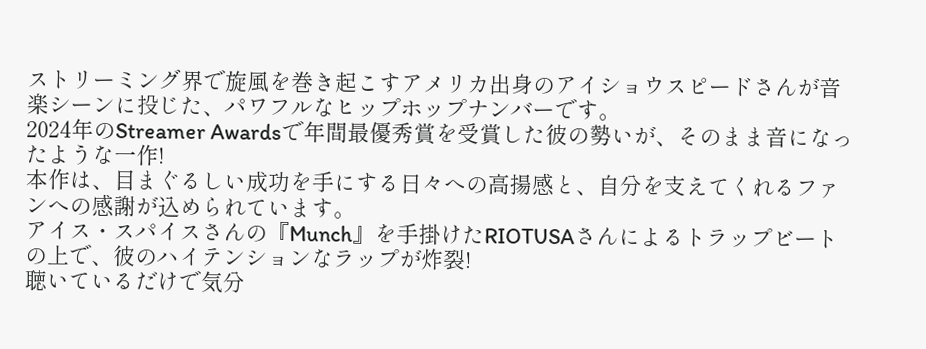ストリーミング界で旋風を巻き起こすアメリカ出身のアイショウスピードさんが音楽シーンに投じた、パワフルなヒップホップナンバーです。
2024年のStreamer Awardsで年間最優秀賞を受賞した彼の勢いが、そのまま音になったような一作!
本作は、目まぐるしい成功を手にする日々への高揚感と、自分を支えてくれるファンへの感謝が込められています。
アイス・スパイスさんの『Munch』を手掛けたRIOTUSAさんによるトラップビートの上で、彼のハイテンションなラップが炸裂!
聴いているだけで気分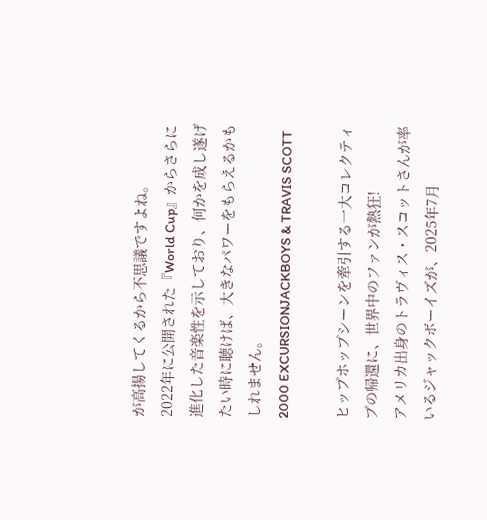が高揚してくるから不思議ですよね。
2022年に公開された『World Cup』からさらに進化した音楽性を示しており、何かを成し遂げたい時に聴けば、大きなパワーをもらえるかもしれません。
2000 EXCURSIONJACKBOYS & TRAVIS SCOTT

ヒップホップシーンを牽引する一大コレクティブの帰還に、世界中のファンが熱狂!
アメリカ出身のトラヴィス・スコットさんが率いるジャックボーイズが、2025年7月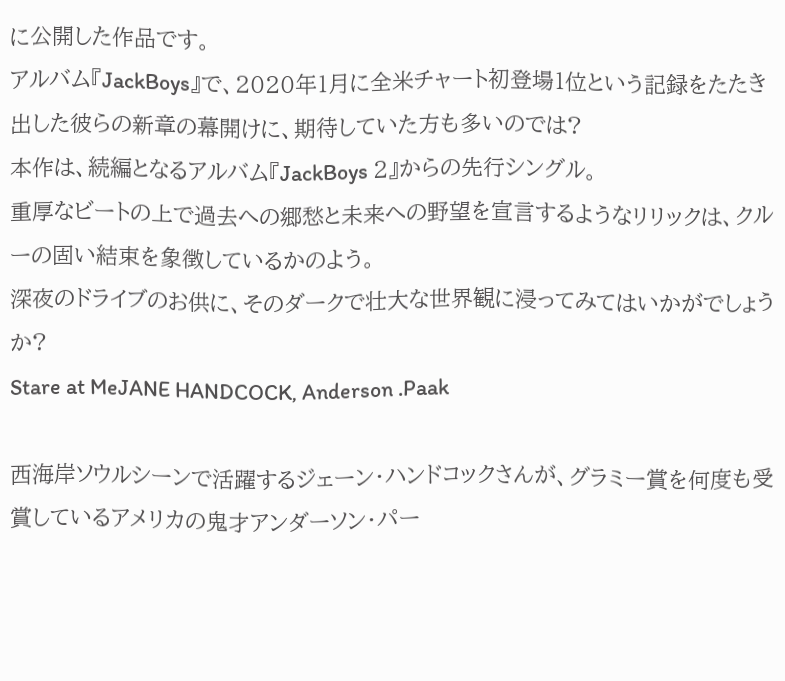に公開した作品です。
アルバム『JackBoys』で、2020年1月に全米チャート初登場1位という記録をたたき出した彼らの新章の幕開けに、期待していた方も多いのでは?
本作は、続編となるアルバム『JackBoys 2』からの先行シングル。
重厚なビートの上で過去への郷愁と未来への野望を宣言するようなリリックは、クルーの固い結束を象徴しているかのよう。
深夜のドライブのお供に、そのダークで壮大な世界観に浸ってみてはいかがでしょうか?
Stare at MeJANE HANDCOCK, Anderson .Paak

西海岸ソウルシーンで活躍するジェーン・ハンドコックさんが、グラミー賞を何度も受賞しているアメリカの鬼才アンダーソン・パー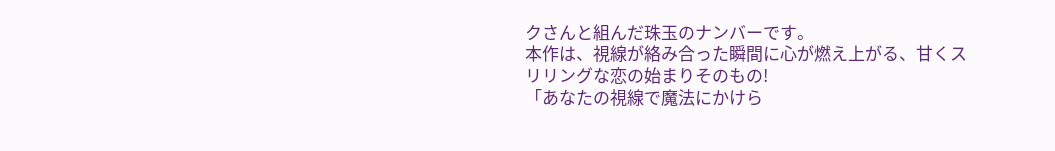クさんと組んだ珠玉のナンバーです。
本作は、視線が絡み合った瞬間に心が燃え上がる、甘くスリリングな恋の始まりそのもの!
「あなたの視線で魔法にかけら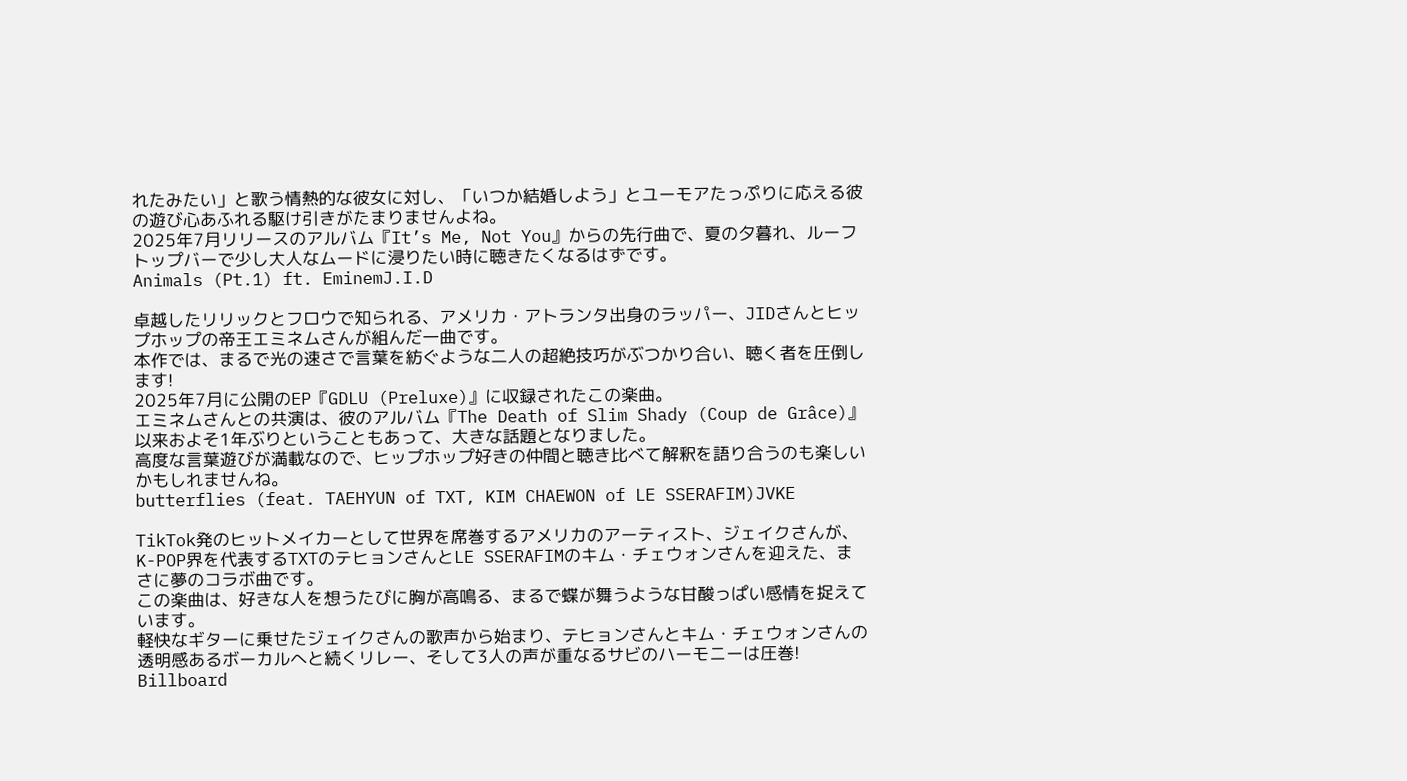れたみたい」と歌う情熱的な彼女に対し、「いつか結婚しよう」とユーモアたっぷりに応える彼の遊び心あふれる駆け引きがたまりませんよね。
2025年7月リリースのアルバム『It’s Me, Not You』からの先行曲で、夏の夕暮れ、ルーフトップバーで少し大人なムードに浸りたい時に聴きたくなるはずです。
Animals (Pt.1) ft. EminemJ.I.D

卓越したリリックとフロウで知られる、アメリカ・アトランタ出身のラッパー、JIDさんとヒップホップの帝王エミネムさんが組んだ一曲です。
本作では、まるで光の速さで言葉を紡ぐような二人の超絶技巧がぶつかり合い、聴く者を圧倒します!
2025年7月に公開のEP『GDLU (Preluxe)』に収録されたこの楽曲。
エミネムさんとの共演は、彼のアルバム『The Death of Slim Shady (Coup de Grâce)』以来およそ1年ぶりということもあって、大きな話題となりました。
高度な言葉遊びが満載なので、ヒップホップ好きの仲間と聴き比べて解釈を語り合うのも楽しいかもしれませんね。
butterflies (feat. TAEHYUN of TXT, KIM CHAEWON of LE SSERAFIM)JVKE

TikTok発のヒットメイカーとして世界を席巻するアメリカのアーティスト、ジェイクさんが、K-POP界を代表するTXTのテヒョンさんとLE SSERAFIMのキム・チェウォンさんを迎えた、まさに夢のコラボ曲です。
この楽曲は、好きな人を想うたびに胸が高鳴る、まるで蝶が舞うような甘酸っぱい感情を捉えています。
軽快なギターに乗せたジェイクさんの歌声から始まり、テヒョンさんとキム・チェウォンさんの透明感あるボーカルへと続くリレー、そして3人の声が重なるサビのハーモニーは圧巻!
Billboard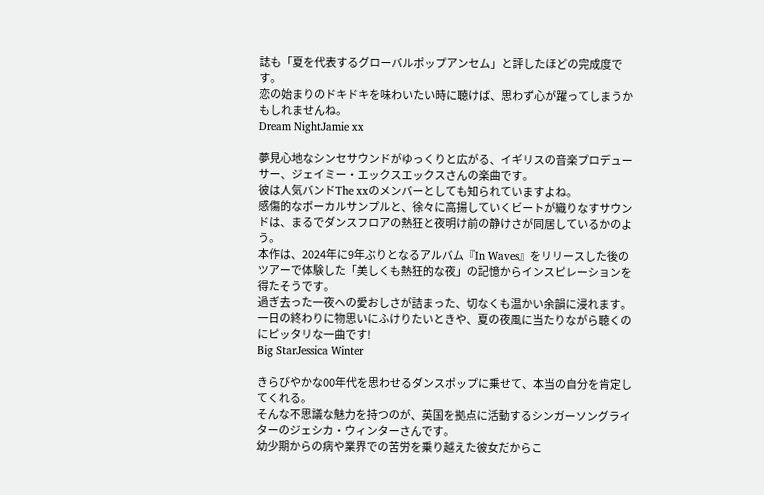誌も「夏を代表するグローバルポップアンセム」と評したほどの完成度です。
恋の始まりのドキドキを味わいたい時に聴けば、思わず心が躍ってしまうかもしれませんね。
Dream NightJamie xx

夢見心地なシンセサウンドがゆっくりと広がる、イギリスの音楽プロデューサー、ジェイミー・エックスエックスさんの楽曲です。
彼は人気バンドThe xxのメンバーとしても知られていますよね。
感傷的なボーカルサンプルと、徐々に高揚していくビートが織りなすサウンドは、まるでダンスフロアの熱狂と夜明け前の静けさが同居しているかのよう。
本作は、2024年に9年ぶりとなるアルバム『In Waves』をリリースした後のツアーで体験した「美しくも熱狂的な夜」の記憶からインスピレーションを得たそうです。
過ぎ去った一夜への愛おしさが詰まった、切なくも温かい余韻に浸れます。
一日の終わりに物思いにふけりたいときや、夏の夜風に当たりながら聴くのにピッタリな一曲です!
Big StarJessica Winter

きらびやかな00年代を思わせるダンスポップに乗せて、本当の自分を肯定してくれる。
そんな不思議な魅力を持つのが、英国を拠点に活動するシンガーソングライターのジェシカ・ウィンターさんです。
幼少期からの病や業界での苦労を乗り越えた彼女だからこ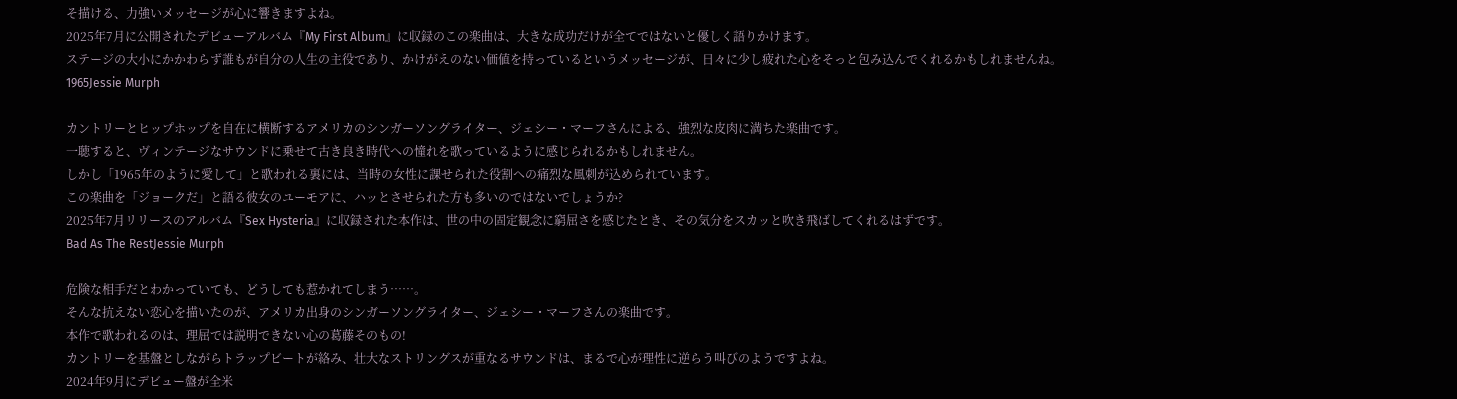そ描ける、力強いメッセージが心に響きますよね。
2025年7月に公開されたデビューアルバム『My First Album』に収録のこの楽曲は、大きな成功だけが全てではないと優しく語りかけます。
ステージの大小にかかわらず誰もが自分の人生の主役であり、かけがえのない価値を持っているというメッセージが、日々に少し疲れた心をそっと包み込んでくれるかもしれませんね。
1965Jessie Murph

カントリーとヒップホップを自在に横断するアメリカのシンガーソングライター、ジェシー・マーフさんによる、強烈な皮肉に満ちた楽曲です。
一聴すると、ヴィンテージなサウンドに乗せて古き良き時代への憧れを歌っているように感じられるかもしれません。
しかし「1965年のように愛して」と歌われる裏には、当時の女性に課せられた役割への痛烈な風刺が込められています。
この楽曲を「ジョークだ」と語る彼女のユーモアに、ハッとさせられた方も多いのではないでしょうか?
2025年7月リリースのアルバム『Sex Hysteria』に収録された本作は、世の中の固定観念に窮屈さを感じたとき、その気分をスカッと吹き飛ばしてくれるはずです。
Bad As The RestJessie Murph

危険な相手だとわかっていても、どうしても惹かれてしまう……。
そんな抗えない恋心を描いたのが、アメリカ出身のシンガーソングライター、ジェシー・マーフさんの楽曲です。
本作で歌われるのは、理屈では説明できない心の葛藤そのもの!
カントリーを基盤としながらトラップビートが絡み、壮大なストリングスが重なるサウンドは、まるで心が理性に逆らう叫びのようですよね。
2024年9月にデビュー盤が全米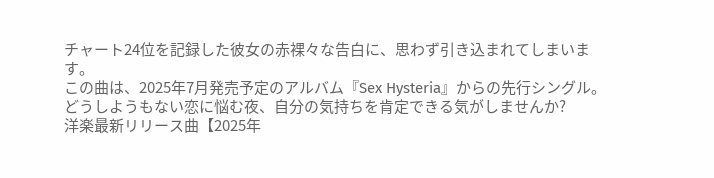チャート24位を記録した彼女の赤裸々な告白に、思わず引き込まれてしまいます。
この曲は、2025年7月発売予定のアルバム『Sex Hysteria』からの先行シングル。
どうしようもない恋に悩む夜、自分の気持ちを肯定できる気がしませんか?
洋楽最新リリース曲【2025年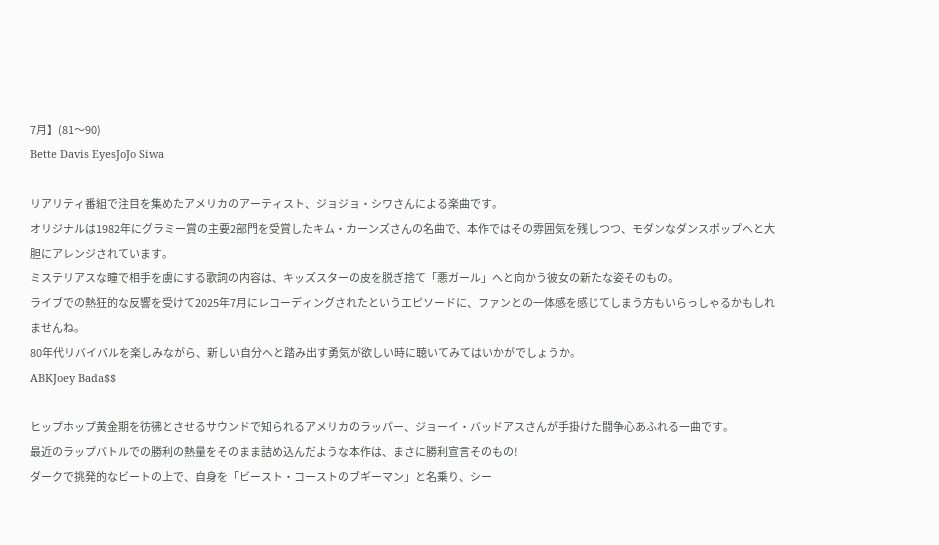7月】(81〜90)
Bette Davis EyesJoJo Siwa

リアリティ番組で注目を集めたアメリカのアーティスト、ジョジョ・シワさんによる楽曲です。
オリジナルは1982年にグラミー賞の主要2部門を受賞したキム・カーンズさんの名曲で、本作ではその雰囲気を残しつつ、モダンなダンスポップへと大胆にアレンジされています。
ミステリアスな瞳で相手を虜にする歌詞の内容は、キッズスターの皮を脱ぎ捨て「悪ガール」へと向かう彼女の新たな姿そのもの。
ライブでの熱狂的な反響を受けて2025年7月にレコーディングされたというエピソードに、ファンとの一体感を感じてしまう方もいらっしゃるかもしれませんね。
80年代リバイバルを楽しみながら、新しい自分へと踏み出す勇気が欲しい時に聴いてみてはいかがでしょうか。
ABKJoey Bada$$

ヒップホップ黄金期を彷彿とさせるサウンドで知られるアメリカのラッパー、ジョーイ・バッドアスさんが手掛けた闘争心あふれる一曲です。
最近のラップバトルでの勝利の熱量をそのまま詰め込んだような本作は、まさに勝利宣言そのもの!
ダークで挑発的なビートの上で、自身を「ビースト・コーストのブギーマン」と名乗り、シー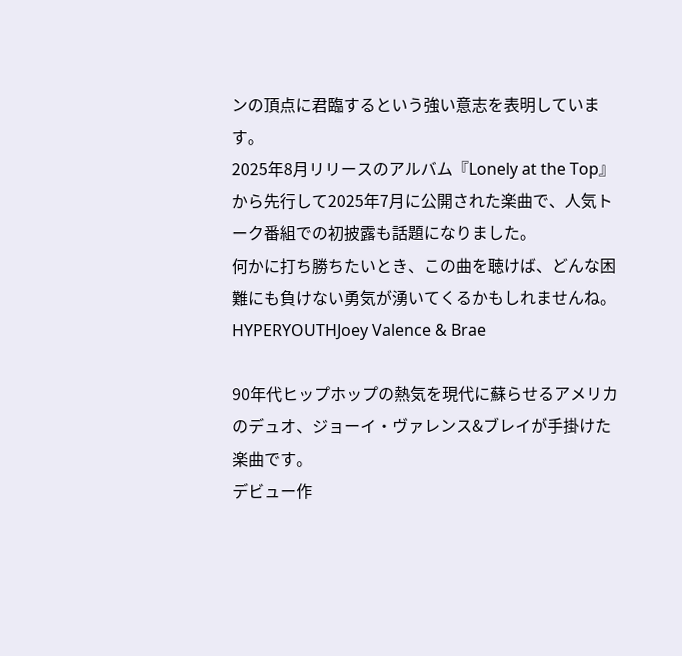ンの頂点に君臨するという強い意志を表明しています。
2025年8月リリースのアルバム『Lonely at the Top』から先行して2025年7月に公開された楽曲で、人気トーク番組での初披露も話題になりました。
何かに打ち勝ちたいとき、この曲を聴けば、どんな困難にも負けない勇気が湧いてくるかもしれませんね。
HYPERYOUTHJoey Valence & Brae

90年代ヒップホップの熱気を現代に蘇らせるアメリカのデュオ、ジョーイ・ヴァレンス&ブレイが手掛けた楽曲です。
デビュー作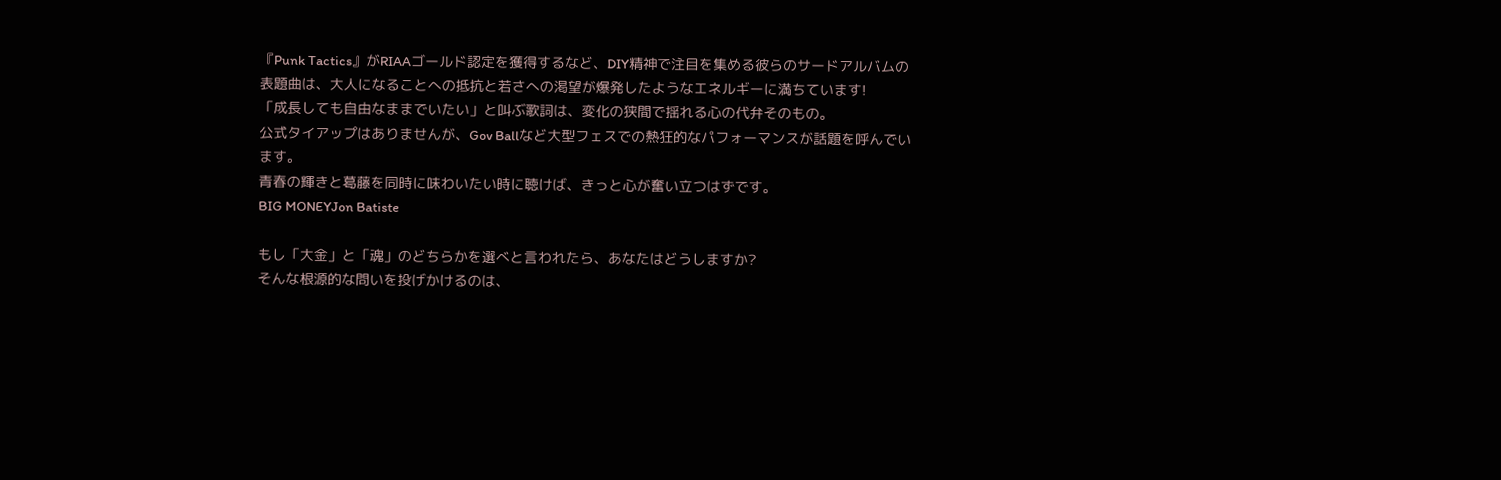『Punk Tactics』がRIAAゴールド認定を獲得するなど、DIY精神で注目を集める彼らのサードアルバムの表題曲は、大人になることへの抵抗と若さへの渇望が爆発したようなエネルギーに満ちています!
「成長しても自由なままでいたい」と叫ぶ歌詞は、変化の狭間で揺れる心の代弁そのもの。
公式タイアップはありませんが、Gov Ballなど大型フェスでの熱狂的なパフォーマンスが話題を呼んでいます。
青春の輝きと葛藤を同時に味わいたい時に聴けば、きっと心が奮い立つはずです。
BIG MONEYJon Batiste

もし「大金」と「魂」のどちらかを選べと言われたら、あなたはどうしますか?
そんな根源的な問いを投げかけるのは、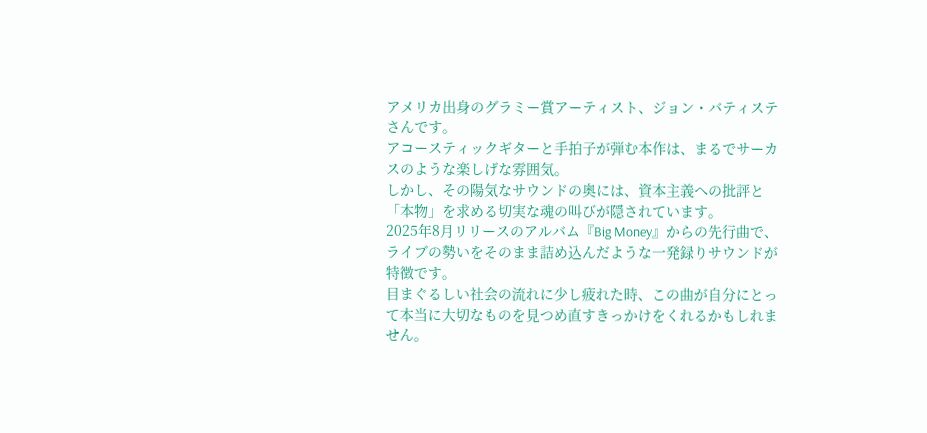アメリカ出身のグラミー賞アーティスト、ジョン・バティステさんです。
アコースティックギターと手拍子が弾む本作は、まるでサーカスのような楽しげな雰囲気。
しかし、その陽気なサウンドの奥には、資本主義への批評と「本物」を求める切実な魂の叫びが隠されています。
2025年8月リリースのアルバム『Big Money』からの先行曲で、ライブの勢いをそのまま詰め込んだような一発録りサウンドが特徴です。
目まぐるしい社会の流れに少し疲れた時、この曲が自分にとって本当に大切なものを見つめ直すきっかけをくれるかもしれません。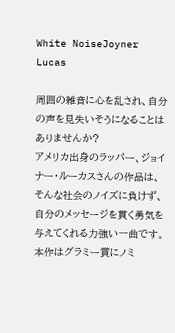White NoiseJoyner Lucas

周囲の雑音に心を乱され、自分の声を見失いそうになることはありませんか?
アメリカ出身のラッパー、ジョイナー・ルーカスさんの作品は、そんな社会のノイズに負けず、自分のメッセージを貫く勇気を与えてくれる力強い一曲です。
本作はグラミー賞にノミ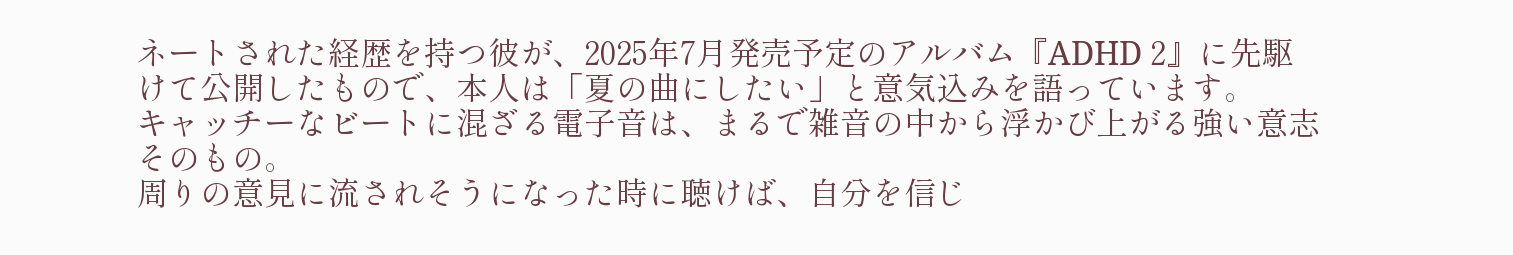ネートされた経歴を持つ彼が、2025年7月発売予定のアルバム『ADHD 2』に先駆けて公開したもので、本人は「夏の曲にしたい」と意気込みを語っています。
キャッチーなビートに混ざる電子音は、まるで雑音の中から浮かび上がる強い意志そのもの。
周りの意見に流されそうになった時に聴けば、自分を信じ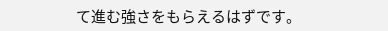て進む強さをもらえるはずです。